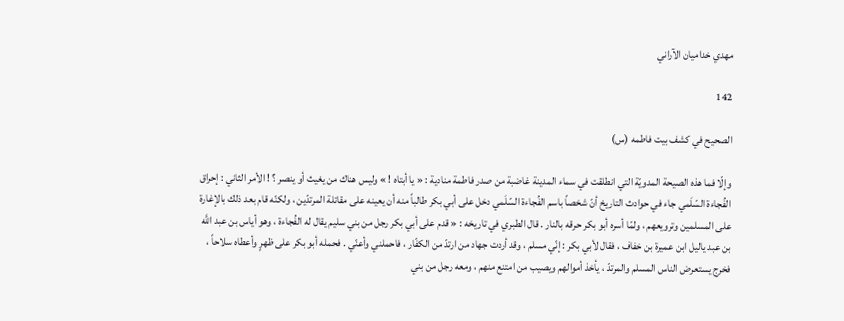مهدي خداميان الآراني

142

الصحيح في كشف بيت فاطمه (س)

وإلّا فما هذه الصيحة المدويّة التي انطلقت في سماء المدينة غاضبة من صدر فاطمة منادية : « يا أبتاه ! » وليس هناك من يغيث أو ينصر ؟ ! الأمر الثاني : إحراق الفُجاءة السّلَمي جاء في حوادث التاريخ أنّ شخصاً باسم الفُجاءة السّلَمي دخل على أبي بكر طالباً منه أن يعينه على مقاتلة المرتدّين ، ولكنّه قام بعد ذلك بالإغارة على المسلمين وترويعهم ، ولمّا أسره أبو بكر حرقه بالنار . قال الطبري في تاريخه : « قدم على أبي بكر رجل من بني سليم يقال له الفُجاءة ، وهو أياس بن عبد اللَّه بن عبد ياليل ابن عميرة بن خفاف ، فقال لأبي بكر : إنّي مسلم ، وقد أردت جهاد من ارتدّ من الكفّار ، فاحملني وأعنّي . فحمله أبو بكر على ظهرٍ وأعطاه سلاحاً ، فخرج يستعرض الناس المسلم والمرتدّ ، يأخذ أموالهم ويصيب من امتنع منهم ، ومعه رجل من بني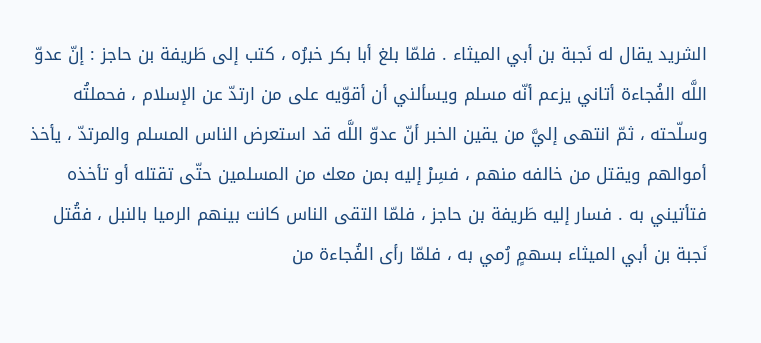الشريد يقال له نَجبة بن أبي الميثاء . فلمّا بلغ أبا بكر خبرُه ، كتب إلى طَريفة بن حاجز : إنّ عدوّ اللَّه الفُجاءة أتاني يزعم أنّه مسلم ويسألني أن أقوّيه على من ارتدّ عن الإسلام ، فحملتُه وسلّحته ، ثمّ انتهى إليَّ من يقين الخبر أنّ عدوّ اللَّه قد استعرض الناس المسلم والمرتدّ ، يأخذ أموالهم ويقتل من خالفه منهم ، فسِرْ إليه بمن معك من المسلمين حتّى تقتله أو تأخذه فتأتيني به . فسار إليه طَريفة بن حاجز ، فلمّا التقى الناس كانت بينهم الرميا بالنبل ، فقُتل نَجبة بن أبي الميثاء بسهمٍ رُمي به ، فلمّا رأى الفُجاءة من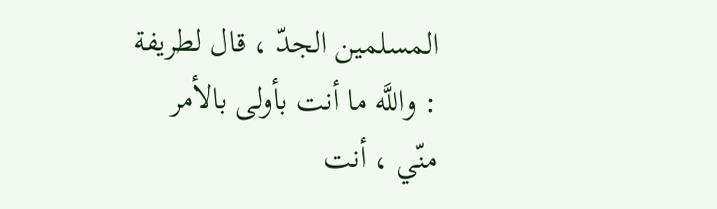المسلمين الجدّ ، قال لطريفة : واللَّه ما أنت بأولى بالأمر منّي ، أنت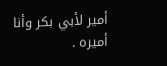أمير لأبي بكر وأنا أميره .